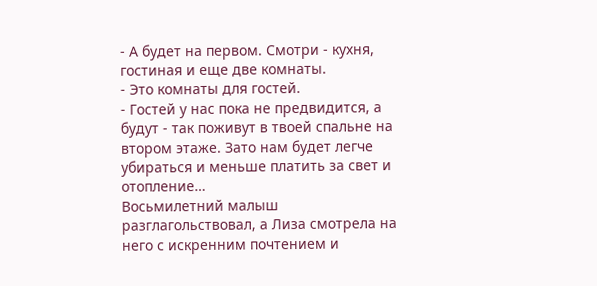- А будет на первом. Смотри - кухня, гостиная и еще две комнаты.
- Это комнаты для гостей.
- Гостей у нас пока не предвидится, а будут - так поживут в твоей спальне на втором этаже. Зато нам будет легче убираться и меньше платить за свет и отопление…
Восьмилетний малыш разглагольствовал, а Лиза смотрела на него с искренним почтением и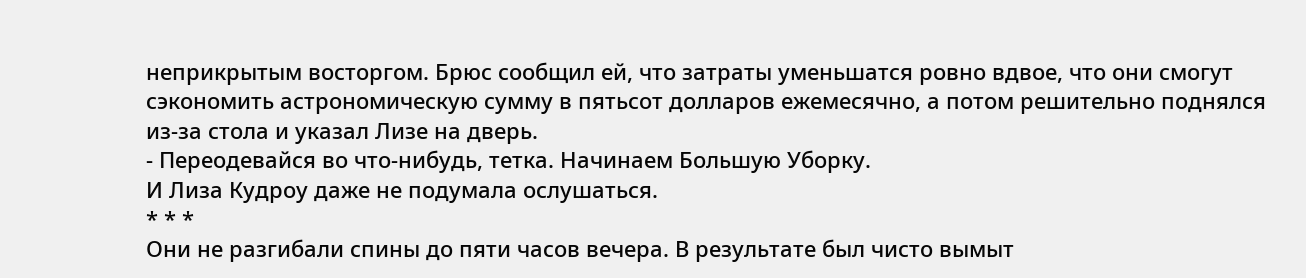неприкрытым восторгом. Брюс сообщил ей, что затраты уменьшатся ровно вдвое, что они смогут сэкономить астрономическую сумму в пятьсот долларов ежемесячно, а потом решительно поднялся из-за стола и указал Лизе на дверь.
- Переодевайся во что-нибудь, тетка. Начинаем Большую Уборку.
И Лиза Кудроу даже не подумала ослушаться.
* * *
Они не разгибали спины до пяти часов вечера. В результате был чисто вымыт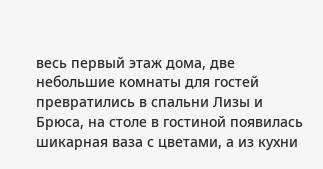весь первый этаж дома, две небольшие комнаты для гостей превратились в спальни Лизы и Брюса, на столе в гостиной появилась шикарная ваза с цветами, а из кухни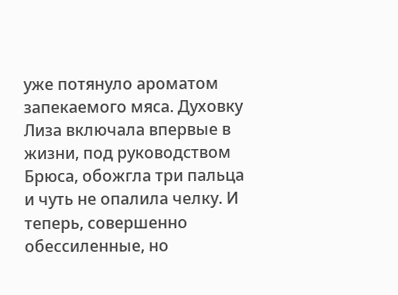уже потянуло ароматом запекаемого мяса. Духовку Лиза включала впервые в жизни, под руководством Брюса, обожгла три пальца и чуть не опалила челку. И теперь, совершенно обессиленные, но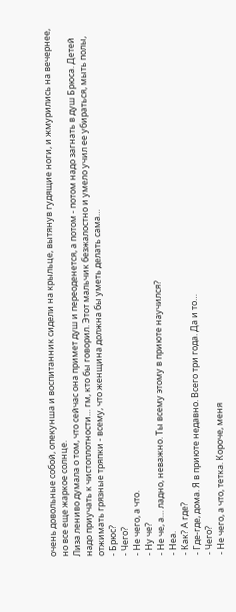очень довольные собой, опекунша и воспитанник сидели на крыльце, вытянув гудящие ноги, и жмурились на вечернее, но все еще жаркое солнце.
Лиза лениво думала о том, что сейчас она примет душ и переоденется, а потом - потом надо загнать в душ Брюса. Детей надо приучать к чистоплотности… гм, кто бы говорил. Этот мальчик безжалостно и умело учил ее убираться, мыть полы, отжимать грязные тряпки - всему, что женщина должна бы уметь делать сама…
- Брюс?
- Чего?
- Не чего, а что.
- Ну че?
- Не че, а… ладно, неважно. Ты всему этому в приюте научился?
- Неа.
- Как? А где?
- Где-где, дома. Я в приюте недавно. Всего три года. Да и то…
- Чего?
- Не чего, а что, тетка. Короче, меня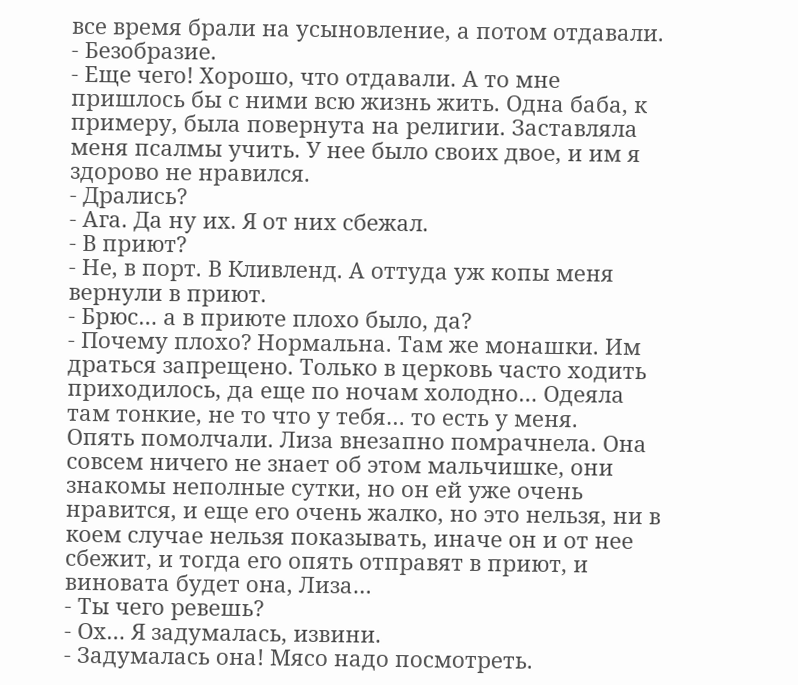все время брали на усыновление, а потом отдавали.
- Безобразие.
- Еще чего! Хорошо, что отдавали. А то мне пришлось бы с ними всю жизнь жить. Одна баба, к примеру, была повернута на религии. Заставляла меня псалмы учить. У нее было своих двое, и им я здорово не нравился.
- Дрались?
- Ага. Да ну их. Я от них сбежал.
- В приют?
- Не, в порт. В Кливленд. А оттуда уж копы меня вернули в приют.
- Брюс… а в приюте плохо было, да?
- Почему плохо? Нормальна. Там же монашки. Им драться запрещено. Только в церковь часто ходить приходилось, да еще по ночам холодно… Одеяла там тонкие, не то что у тебя… то есть у меня.
Опять помолчали. Лиза внезапно помрачнела. Она совсем ничего не знает об этом мальчишке, они знакомы неполные сутки, но он ей уже очень нравится, и еще его очень жалко, но это нельзя, ни в коем случае нельзя показывать, иначе он и от нее сбежит, и тогда его опять отправят в приют, и виновата будет она, Лиза…
- Ты чего ревешь?
- Ох… Я задумалась, извини.
- Задумалась она! Мясо надо посмотреть.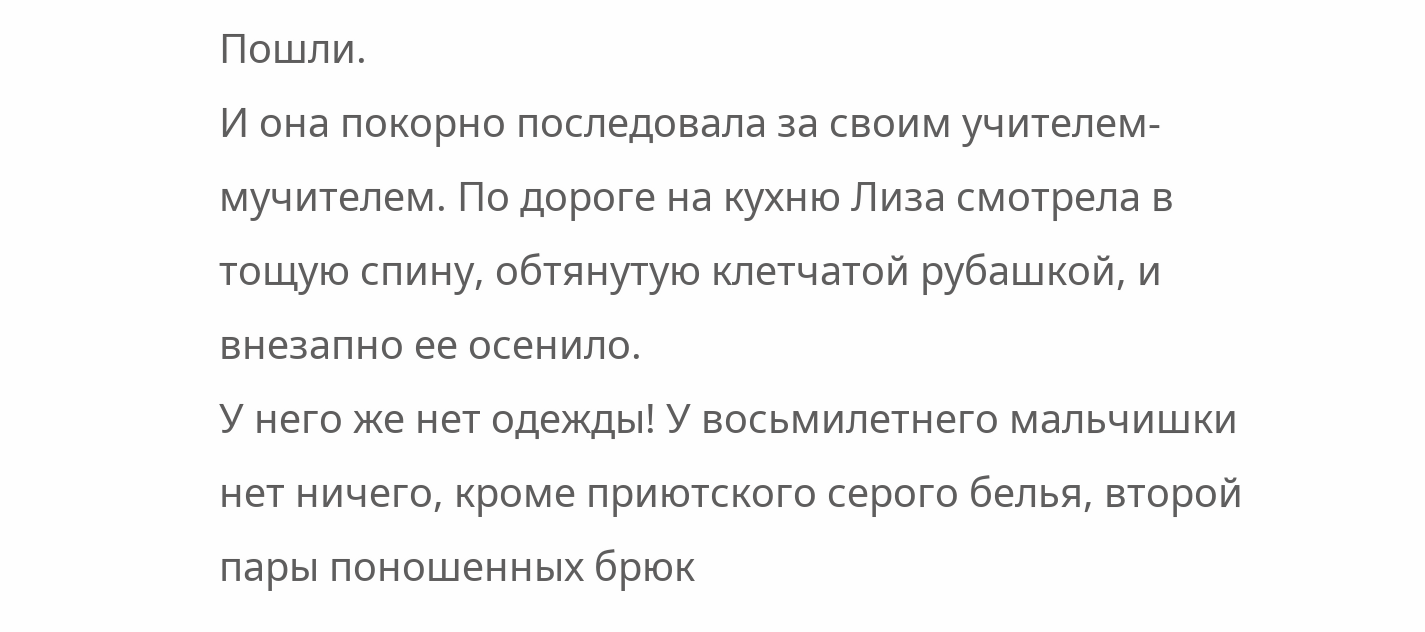Пошли.
И она покорно последовала за своим учителем-мучителем. По дороге на кухню Лиза смотрела в тощую спину, обтянутую клетчатой рубашкой, и внезапно ее осенило.
У него же нет одежды! У восьмилетнего мальчишки нет ничего, кроме приютского серого белья, второй пары поношенных брюк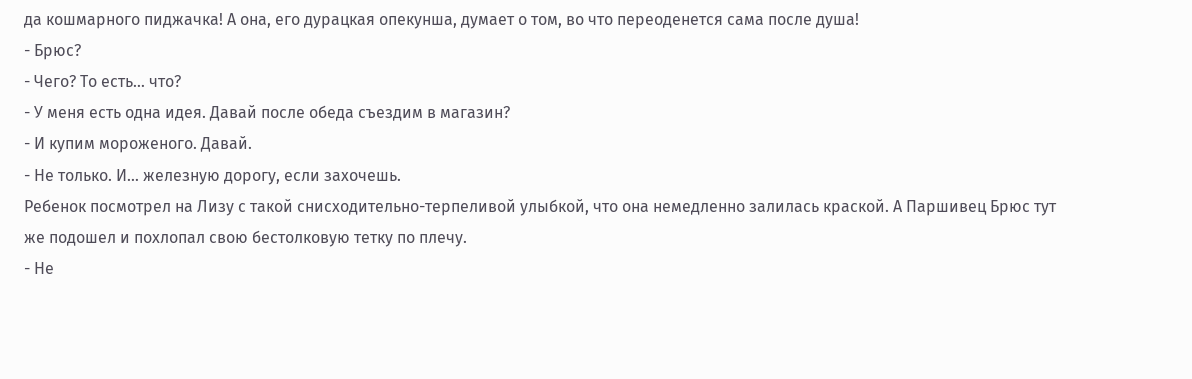да кошмарного пиджачка! А она, его дурацкая опекунша, думает о том, во что переоденется сама после душа!
- Брюс?
- Чего? То есть… что?
- У меня есть одна идея. Давай после обеда съездим в магазин?
- И купим мороженого. Давай.
- Не только. И… железную дорогу, если захочешь.
Ребенок посмотрел на Лизу с такой снисходительно-терпеливой улыбкой, что она немедленно залилась краской. А Паршивец Брюс тут же подошел и похлопал свою бестолковую тетку по плечу.
- Не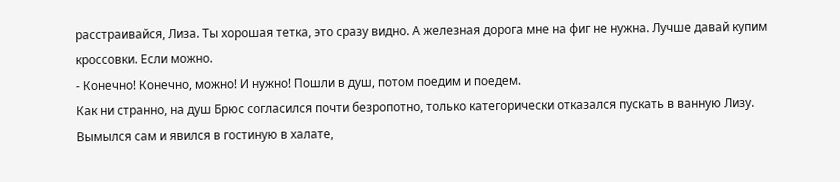расстраивайся, Лиза. Ты хорошая тетка, это сразу видно. А железная дорога мне на фиг не нужна. Лучше давай купим кроссовки. Если можно.
- Конечно! Конечно, можно! И нужно! Пошли в душ, потом поедим и поедем.
Как ни странно, на душ Брюс согласился почти безропотно, только категорически отказался пускать в ванную Лизу. Вымылся сам и явился в гостиную в халате,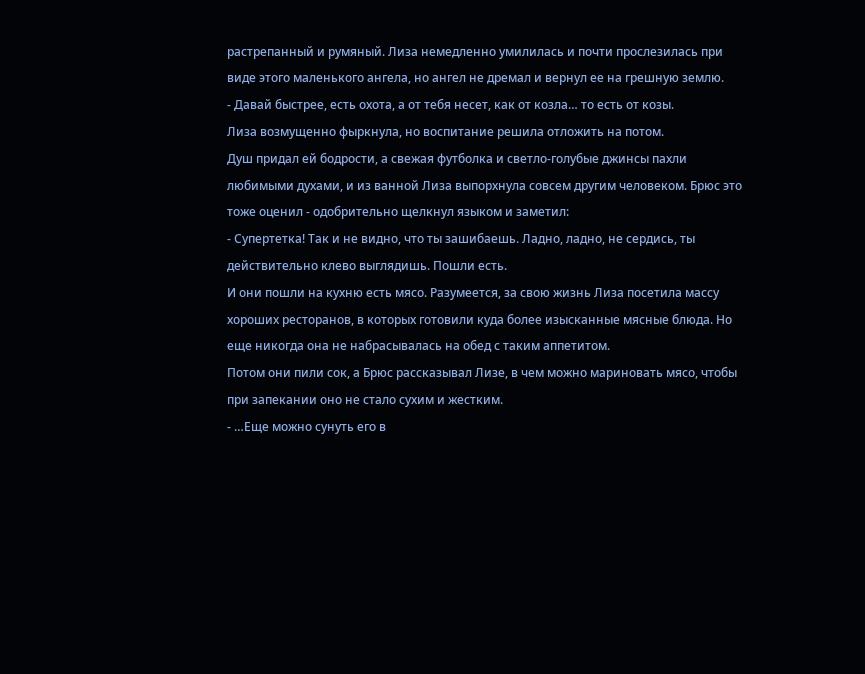растрепанный и румяный. Лиза немедленно умилилась и почти прослезилась при виде этого маленького ангела, но ангел не дремал и вернул ее на грешную землю.
- Давай быстрее, есть охота, а от тебя несет, как от козла… то есть от козы.
Лиза возмущенно фыркнула, но воспитание решила отложить на потом.
Душ придал ей бодрости, а свежая футболка и светло-голубые джинсы пахли любимыми духами, и из ванной Лиза выпорхнула совсем другим человеком. Брюс это тоже оценил - одобрительно щелкнул языком и заметил:
- Супертетка! Так и не видно, что ты зашибаешь. Ладно, ладно, не сердись, ты действительно клево выглядишь. Пошли есть.
И они пошли на кухню есть мясо. Разумеется, за свою жизнь Лиза посетила массу хороших ресторанов, в которых готовили куда более изысканные мясные блюда. Но еще никогда она не набрасывалась на обед с таким аппетитом.
Потом они пили сок, а Брюс рассказывал Лизе, в чем можно мариновать мясо, чтобы при запекании оно не стало сухим и жестким.
- …Еще можно сунуть его в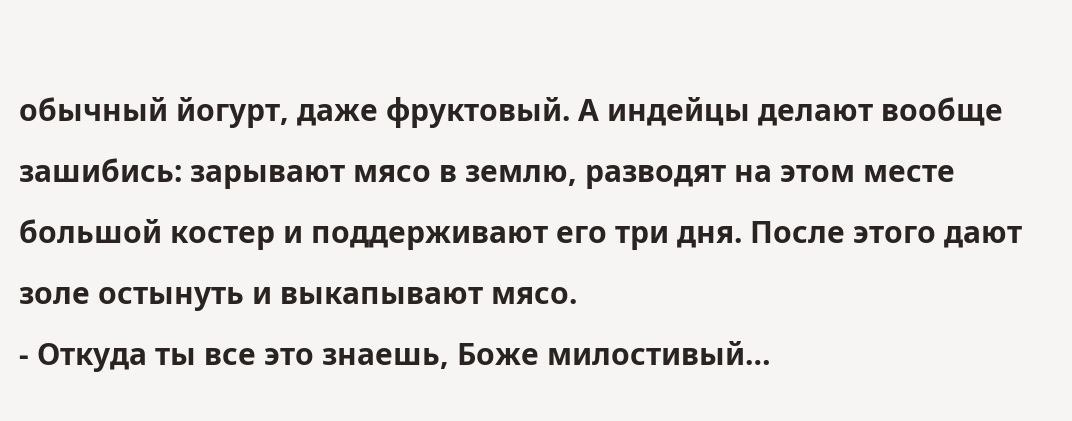обычный йогурт, даже фруктовый. А индейцы делают вообще зашибись: зарывают мясо в землю, разводят на этом месте большой костер и поддерживают его три дня. После этого дают золе остынуть и выкапывают мясо.
- Откуда ты все это знаешь, Боже милостивый…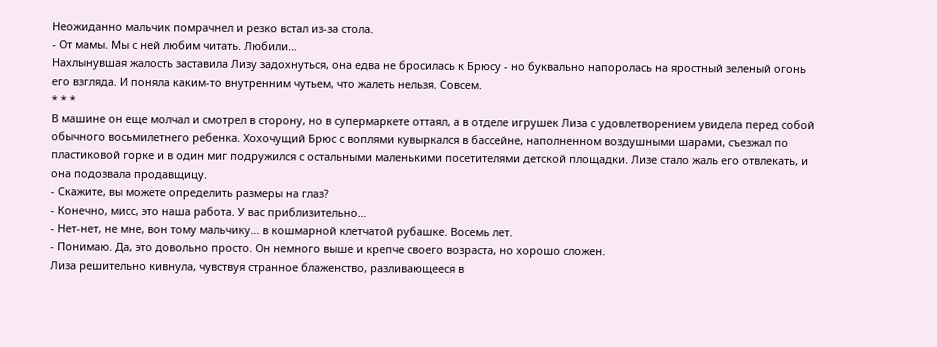Неожиданно мальчик помрачнел и резко встал из-за стола.
- От мамы. Мы с ней любим читать. Любили…
Нахлынувшая жалость заставила Лизу задохнуться, она едва не бросилась к Брюсу - но буквально напоролась на яростный зеленый огонь его взгляда. И поняла каким-то внутренним чутьем, что жалеть нельзя. Совсем.
* * *
В машине он еще молчал и смотрел в сторону, но в супермаркете оттаял, а в отделе игрушек Лиза с удовлетворением увидела перед собой обычного восьмилетнего ребенка. Хохочущий Брюс с воплями кувыркался в бассейне, наполненном воздушными шарами, съезжал по пластиковой горке и в один миг подружился с остальными маленькими посетителями детской площадки. Лизе стало жаль его отвлекать, и она подозвала продавщицу.
- Скажите, вы можете определить размеры на глаз?
- Конечно, мисс, это наша работа. У вас приблизительно…
- Нет-нет, не мне, вон тому мальчику… в кошмарной клетчатой рубашке. Восемь лет.
- Понимаю. Да, это довольно просто. Он немного выше и крепче своего возраста, но хорошо сложен.
Лиза решительно кивнула, чувствуя странное блаженство, разливающееся в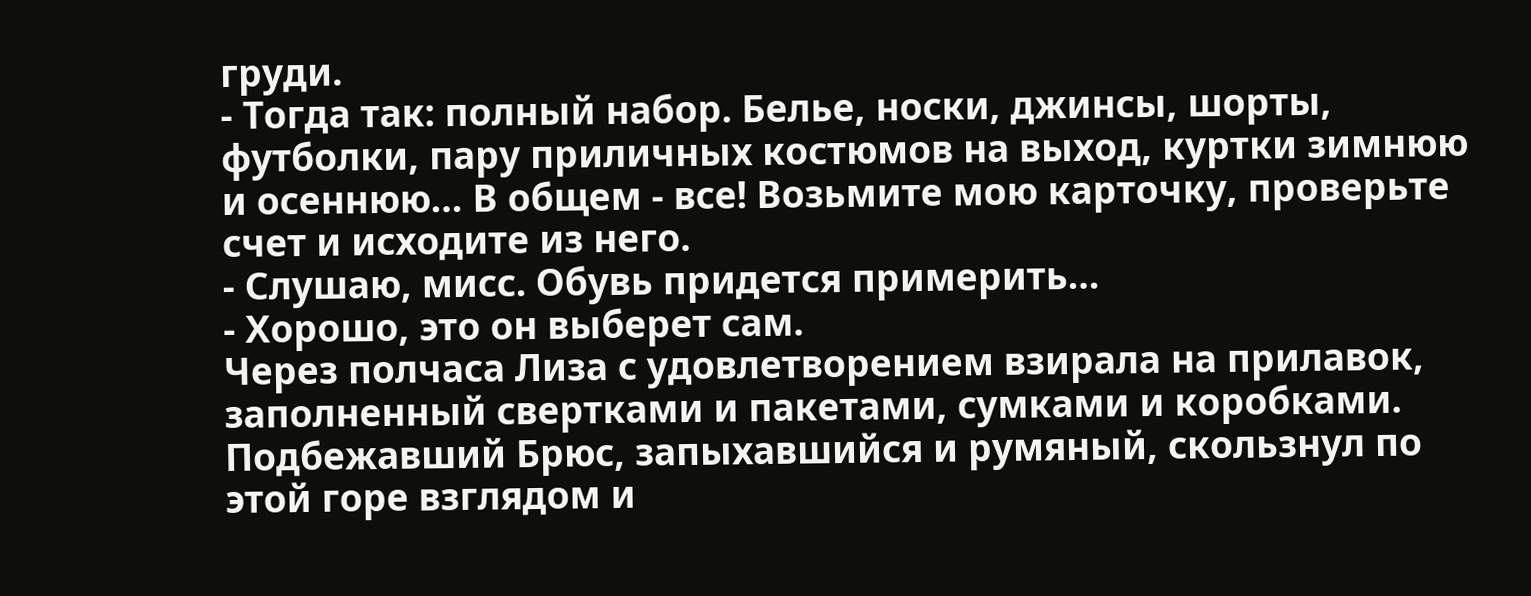груди.
- Тогда так: полный набор. Белье, носки, джинсы, шорты, футболки, пару приличных костюмов на выход, куртки зимнюю и осеннюю… В общем - все! Возьмите мою карточку, проверьте счет и исходите из него.
- Слушаю, мисс. Обувь придется примерить…
- Хорошо, это он выберет сам.
Через полчаса Лиза с удовлетворением взирала на прилавок, заполненный свертками и пакетами, сумками и коробками. Подбежавший Брюс, запыхавшийся и румяный, скользнул по этой горе взглядом и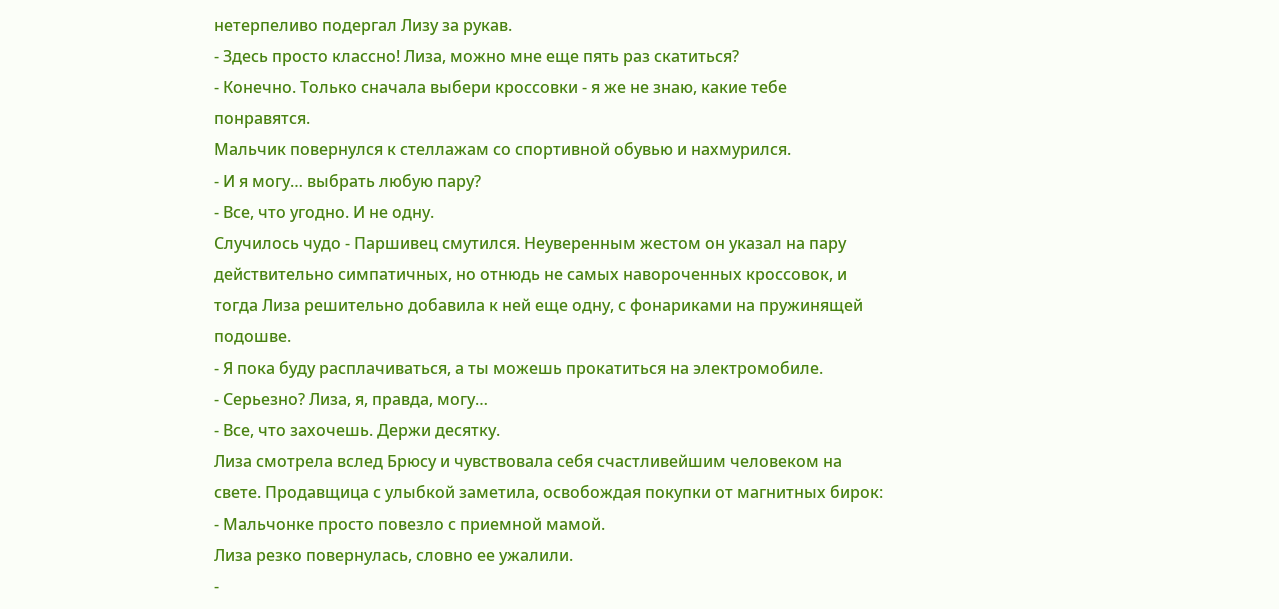нетерпеливо подергал Лизу за рукав.
- Здесь просто классно! Лиза, можно мне еще пять раз скатиться?
- Конечно. Только сначала выбери кроссовки - я же не знаю, какие тебе понравятся.
Мальчик повернулся к стеллажам со спортивной обувью и нахмурился.
- И я могу… выбрать любую пару?
- Все, что угодно. И не одну.
Случилось чудо - Паршивец смутился. Неуверенным жестом он указал на пару действительно симпатичных, но отнюдь не самых навороченных кроссовок, и тогда Лиза решительно добавила к ней еще одну, с фонариками на пружинящей подошве.
- Я пока буду расплачиваться, а ты можешь прокатиться на электромобиле.
- Серьезно? Лиза, я, правда, могу…
- Все, что захочешь. Держи десятку.
Лиза смотрела вслед Брюсу и чувствовала себя счастливейшим человеком на свете. Продавщица с улыбкой заметила, освобождая покупки от магнитных бирок:
- Мальчонке просто повезло с приемной мамой.
Лиза резко повернулась, словно ее ужалили.
-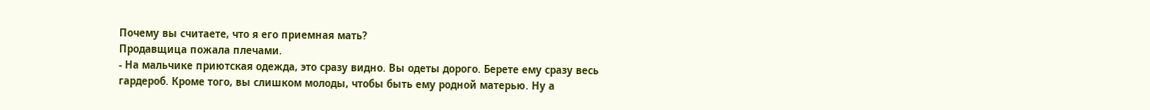Почему вы считаете, что я его приемная мать?
Продавщица пожала плечами.
- На мальчике приютская одежда, это сразу видно. Вы одеты дорого. Берете ему сразу весь гардероб. Кроме того, вы слишком молоды, чтобы быть ему родной матерью. Ну а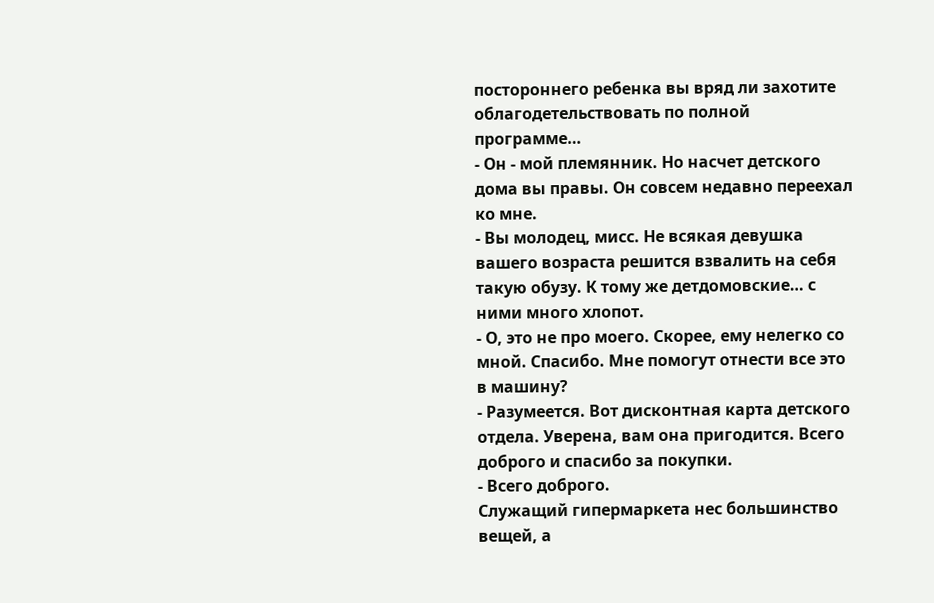постороннего ребенка вы вряд ли захотите облагодетельствовать по полной программе…
- Он - мой племянник. Но насчет детского дома вы правы. Он совсем недавно переехал ко мне.
- Вы молодец, мисс. Не всякая девушка вашего возраста решится взвалить на себя такую обузу. К тому же детдомовские… с ними много хлопот.
- О, это не про моего. Скорее, ему нелегко со мной. Спасибо. Мне помогут отнести все это в машину?
- Разумеется. Вот дисконтная карта детского отдела. Уверена, вам она пригодится. Всего доброго и спасибо за покупки.
- Всего доброго.
Служащий гипермаркета нес большинство вещей, а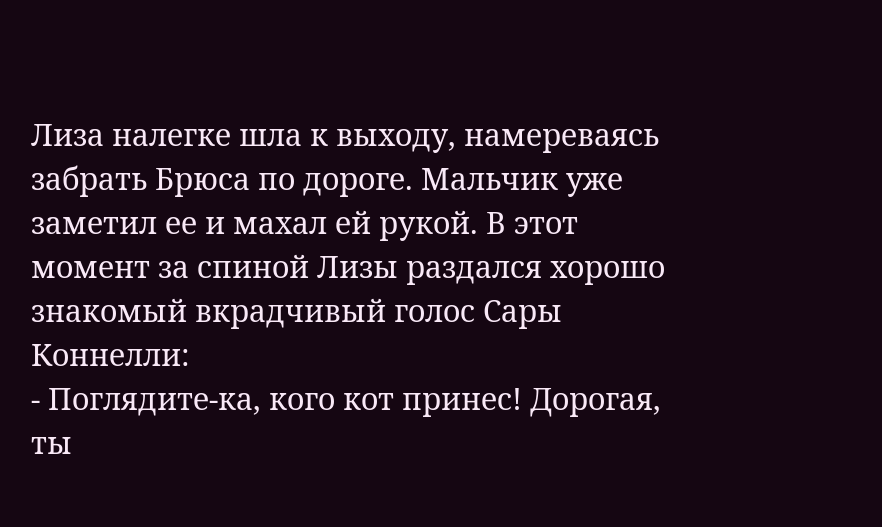Лиза налегке шла к выходу, намереваясь забрать Брюса по дороге. Мальчик уже заметил ее и махал ей рукой. В этот момент за спиной Лизы раздался хорошо знакомый вкрадчивый голос Сары Коннелли:
- Поглядите-ка, кого кот принес! Дорогая, ты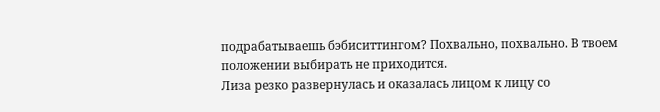подрабатываешь бэбиситтингом? Похвально, похвально. В твоем положении выбирать не приходится.
Лиза резко развернулась и оказалась лицом к лицу со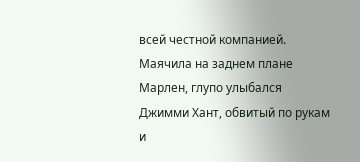всей честной компанией. Маячила на заднем плане Марлен, глупо улыбался Джимми Хант, обвитый по рукам и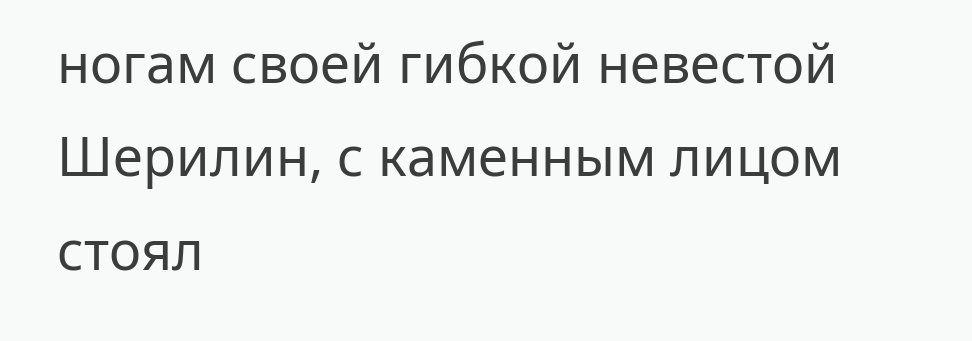ногам своей гибкой невестой Шерилин, с каменным лицом стоял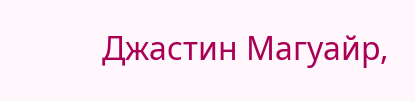Джастин Магуайр,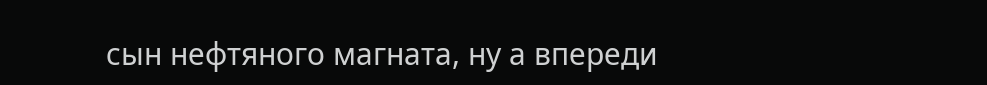сын нефтяного магната, ну а впереди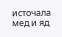источала мед и яд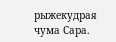рыжекудрая чума Сара.